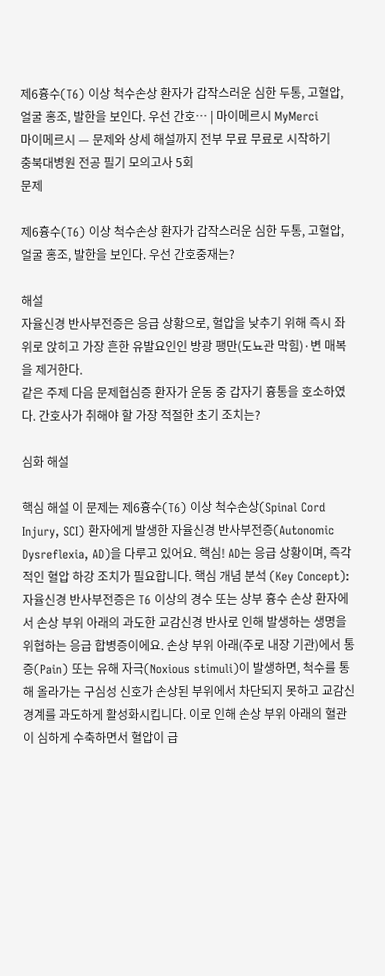제6흉수(T6) 이상 척수손상 환자가 갑작스러운 심한 두통, 고혈압, 얼굴 홍조, 발한을 보인다. 우선 간호… | 마이메르시 MyMerci
마이메르시 — 문제와 상세 해설까지 전부 무료 무료로 시작하기
충북대병원 전공 필기 모의고사 5회
문제

제6흉수(T6) 이상 척수손상 환자가 갑작스러운 심한 두통, 고혈압, 얼굴 홍조, 발한을 보인다. 우선 간호중재는?

해설
자율신경 반사부전증은 응급 상황으로, 혈압을 낮추기 위해 즉시 좌위로 앉히고 가장 흔한 유발요인인 방광 팽만(도뇨관 막힘)·변 매복을 제거한다.
같은 주제 다음 문제협심증 환자가 운동 중 갑자기 흉통을 호소하였다. 간호사가 취해야 할 가장 적절한 초기 조치는?

심화 해설

핵심 해설 이 문제는 제6흉수(T6) 이상 척수손상(Spinal Cord Injury, SCI) 환자에게 발생한 자율신경 반사부전증(Autonomic Dysreflexia, AD)을 다루고 있어요. 핵심! AD는 응급 상황이며, 즉각적인 혈압 하강 조치가 필요합니다. 핵심 개념 분석 (Key Concept): 자율신경 반사부전증은 T6 이상의 경수 또는 상부 흉수 손상 환자에서 손상 부위 아래의 과도한 교감신경 반사로 인해 발생하는 생명을 위협하는 응급 합병증이에요. 손상 부위 아래(주로 내장 기관)에서 통증(Pain) 또는 유해 자극(Noxious stimuli)이 발생하면, 척수를 통해 올라가는 구심성 신호가 손상된 부위에서 차단되지 못하고 교감신경계를 과도하게 활성화시킵니다. 이로 인해 손상 부위 아래의 혈관이 심하게 수축하면서 혈압이 급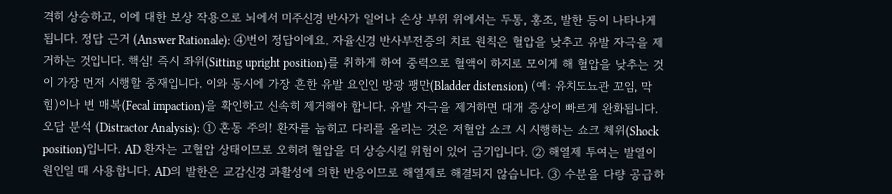격히 상승하고, 이에 대한 보상 작용으로 뇌에서 미주신경 반사가 일어나 손상 부위 위에서는 두통, 홍조, 발한 등이 나타나게 됩니다. 정답 근거 (Answer Rationale): ④번이 정답이에요. 자율신경 반사부전증의 치료 원칙은 혈압을 낮추고 유발 자극을 제거하는 것입니다. 핵심! 즉시 좌위(Sitting upright position)를 취하게 하여 중력으로 혈액이 하지로 모이게 해 혈압을 낮추는 것이 가장 먼저 시행할 중재입니다. 이와 동시에 가장 흔한 유발 요인인 방광 팽만(Bladder distension) (예: 유치도뇨관 꼬임, 막힘)이나 변 매복(Fecal impaction)을 확인하고 신속히 제거해야 합니다. 유발 자극을 제거하면 대개 증상이 빠르게 완화됩니다. 오답 분석 (Distractor Analysis): ① 혼동 주의! 환자를 눕히고 다리를 올리는 것은 저혈압 쇼크 시 시행하는 쇼크 체위(Shock position)입니다. AD 환자는 고혈압 상태이므로 오히려 혈압을 더 상승시킬 위험이 있어 금기입니다. ② 해열제 투여는 발열이 원인일 때 사용합니다. AD의 발한은 교감신경 과활성에 의한 반응이므로 해열제로 해결되지 않습니다. ③ 수분을 다량 공급하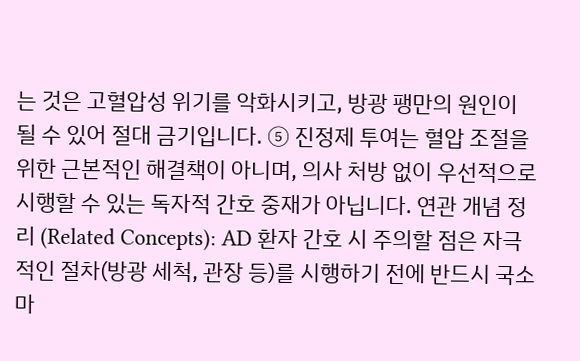는 것은 고혈압성 위기를 악화시키고, 방광 팽만의 원인이 될 수 있어 절대 금기입니다. ⑤ 진정제 투여는 혈압 조절을 위한 근본적인 해결책이 아니며, 의사 처방 없이 우선적으로 시행할 수 있는 독자적 간호 중재가 아닙니다. 연관 개념 정리 (Related Concepts): AD 환자 간호 시 주의할 점은 자극적인 절차(방광 세척, 관장 등)를 시행하기 전에 반드시 국소 마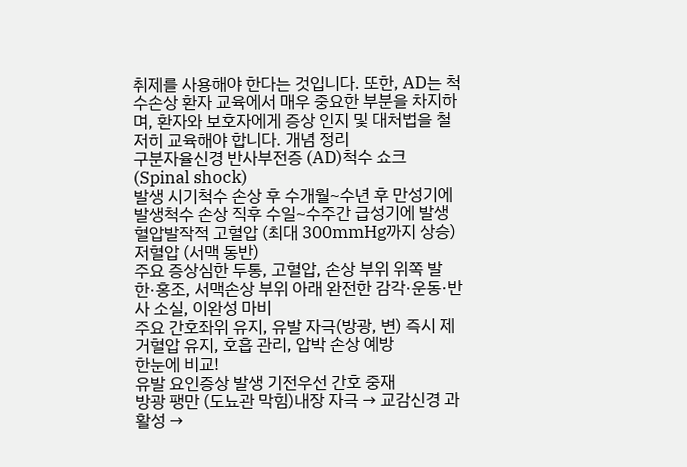취제를 사용해야 한다는 것입니다. 또한, AD는 척수손상 환자 교육에서 매우 중요한 부분을 차지하며, 환자와 보호자에게 증상 인지 및 대처법을 철저히 교육해야 합니다. 개념 정리
구분자율신경 반사부전증 (AD)척수 쇼크 (Spinal shock)
발생 시기척수 손상 후 수개월~수년 후 만성기에 발생척수 손상 직후 수일~수주간 급성기에 발생
혈압발작적 고혈압 (최대 300mmHg까지 상승)저혈압 (서맥 동반)
주요 증상심한 두통, 고혈압, 손상 부위 위쪽 발한·홍조, 서맥손상 부위 아래 완전한 감각·운동·반사 소실, 이완성 마비
주요 간호좌위 유지, 유발 자극(방광, 변) 즉시 제거혈압 유지, 호흡 관리, 압박 손상 예방
한눈에 비교!
유발 요인증상 발생 기전우선 간호 중재
방광 팽만 (도뇨관 막힘)내장 자극 → 교감신경 과활성 →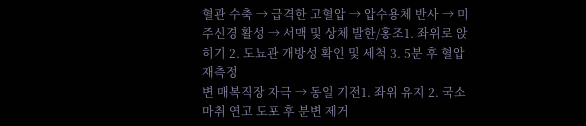혈관 수축 → 급격한 고혈압 → 압수용체 반사 → 미주신경 활성 → 서맥 및 상체 발한/홍조1. 좌위로 앉히기 2. 도뇨관 개방성 확인 및 세척 3. 5분 후 혈압 재측정
변 매복직장 자극 → 동일 기전1. 좌위 유지 2. 국소 마취 연고 도포 후 분변 제거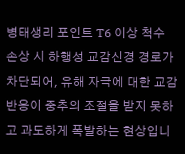병태생리 포인트 T6 이상 척수 손상 시 하행성 교감신경 경로가 차단되어, 유해 자극에 대한 교감 반응이 중추의 조절을 받지 못하고 과도하게 폭발하는 현상입니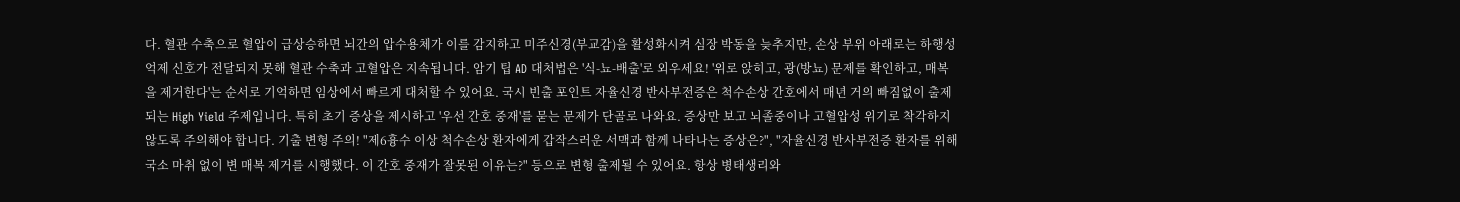다. 혈관 수축으로 혈압이 급상승하면 뇌간의 압수용체가 이를 감지하고 미주신경(부교감)을 활성화시켜 심장 박동을 늦추지만, 손상 부위 아래로는 하행성 억제 신호가 전달되지 못해 혈관 수축과 고혈압은 지속됩니다. 암기 팁 AD 대처법은 '식-뇨-배출'로 외우세요! '위로 앉히고, 광(방뇨) 문제를 확인하고, 매복을 제거한다'는 순서로 기억하면 임상에서 빠르게 대처할 수 있어요. 국시 빈출 포인트 자율신경 반사부전증은 척수손상 간호에서 매년 거의 빠짐없이 출제되는 High Yield 주제입니다. 특히 초기 증상을 제시하고 '우선 간호 중재'를 묻는 문제가 단골로 나와요. 증상만 보고 뇌졸중이나 고혈압성 위기로 착각하지 않도록 주의해야 합니다. 기출 변형 주의! "제6흉수 이상 척수손상 환자에게 갑작스러운 서맥과 함께 나타나는 증상은?", "자율신경 반사부전증 환자를 위해 국소 마취 없이 변 매복 제거를 시행했다. 이 간호 중재가 잘못된 이유는?" 등으로 변형 출제될 수 있어요. 항상 병태생리와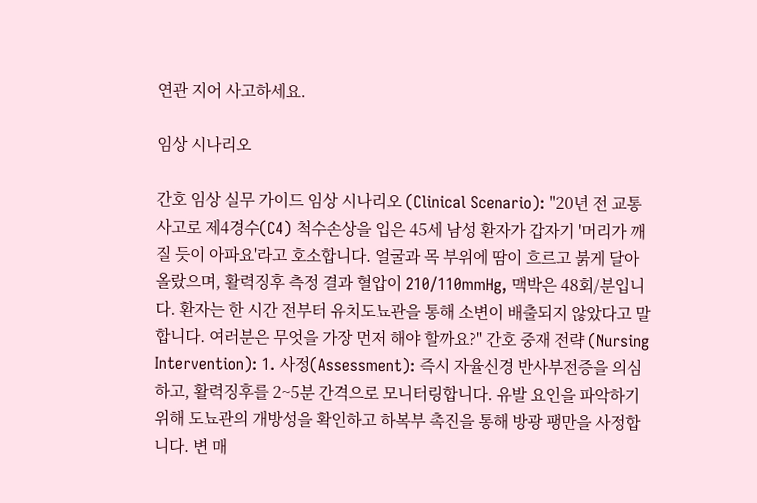연관 지어 사고하세요.

임상 시나리오

간호 임상 실무 가이드 임상 시나리오 (Clinical Scenario): "20년 전 교통사고로 제4경수(C4) 척수손상을 입은 45세 남성 환자가 갑자기 '머리가 깨질 듯이 아파요'라고 호소합니다. 얼굴과 목 부위에 땀이 흐르고 붉게 달아올랐으며, 활력징후 측정 결과 혈압이 210/110mmHg, 맥박은 48회/분입니다. 환자는 한 시간 전부터 유치도뇨관을 통해 소변이 배출되지 않았다고 말합니다. 여러분은 무엇을 가장 먼저 해야 할까요?" 간호 중재 전략 (Nursing Intervention): 1. 사정(Assessment): 즉시 자율신경 반사부전증을 의심하고, 활력징후를 2~5분 간격으로 모니터링합니다. 유발 요인을 파악하기 위해 도뇨관의 개방성을 확인하고 하복부 촉진을 통해 방광 팽만을 사정합니다. 변 매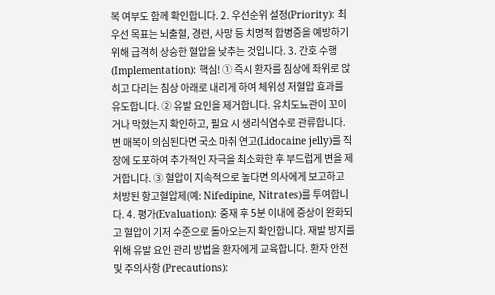복 여부도 함께 확인합니다. 2. 우선순위 설정(Priority): 최우선 목표는 뇌출혈, 경련, 사망 등 치명적 합병증을 예방하기 위해 급격히 상승한 혈압을 낮추는 것입니다. 3. 간호 수행(Implementation): 핵심! ① 즉시 환자를 침상에 좌위로 앉히고 다리는 침상 아래로 내리게 하여 체위성 저혈압 효과를 유도합니다. ② 유발 요인을 제거합니다. 유치도뇨관이 꼬이거나 막혔는지 확인하고, 필요 시 생리식염수로 관류합니다. 변 매복이 의심된다면 국소 마취 연고(Lidocaine jelly)를 직장에 도포하여 추가적인 자극을 최소화한 후 부드럽게 변을 제거합니다. ③ 혈압이 지속적으로 높다면 의사에게 보고하고 처방된 항고혈압제(예: Nifedipine, Nitrates)를 투여합니다. 4. 평가(Evaluation): 중재 후 5분 이내에 증상이 완화되고 혈압이 기저 수준으로 돌아오는지 확인합니다. 재발 방지를 위해 유발 요인 관리 방법을 환자에게 교육합니다. 환자 안전 및 주의사항 (Precautions):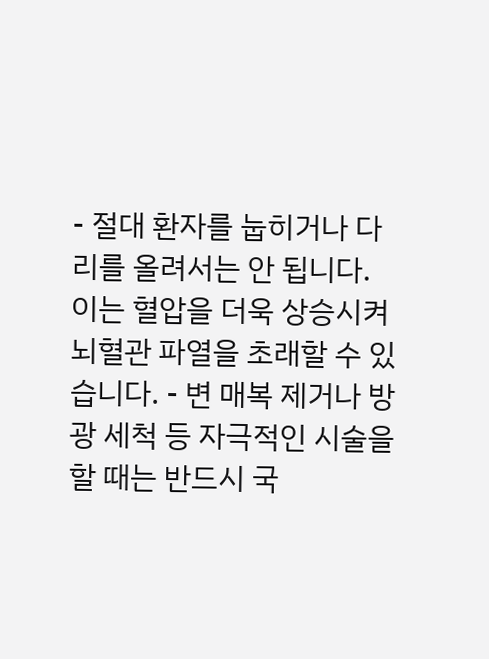- 절대 환자를 눕히거나 다리를 올려서는 안 됩니다. 이는 혈압을 더욱 상승시켜 뇌혈관 파열을 초래할 수 있습니다. - 변 매복 제거나 방광 세척 등 자극적인 시술을 할 때는 반드시 국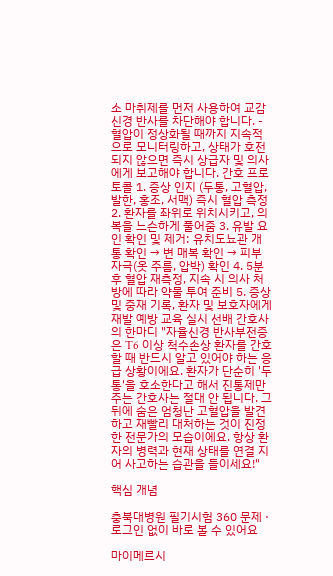소 마취제를 먼저 사용하여 교감신경 반사를 차단해야 합니다. - 혈압이 정상화될 때까지 지속적으로 모니터링하고, 상태가 호전되지 않으면 즉시 상급자 및 의사에게 보고해야 합니다. 간호 프로토콜 1. 증상 인지 (두통, 고혈압, 발한, 홍조, 서맥) 즉시 혈압 측정 2. 환자를 좌위로 위치시키고, 의복을 느슨하게 풀어줌 3. 유발 요인 확인 및 제거: 유치도뇨관 개통 확인 → 변 매복 확인 → 피부 자극(옷 주름, 압박) 확인 4. 5분 후 혈압 재측정, 지속 시 의사 처방에 따라 약물 투여 준비 5. 증상 및 중재 기록, 환자 및 보호자에게 재발 예방 교육 실시 선배 간호사의 한마디 "자율신경 반사부전증은 T6 이상 척수손상 환자를 간호할 때 반드시 알고 있어야 하는 응급 상황이에요. 환자가 단순히 '두통'을 호소한다고 해서 진통제만 주는 간호사는 절대 안 됩니다. 그 뒤에 숨은 엄청난 고혈압을 발견하고 재빨리 대처하는 것이 진정한 전문가의 모습이에요. 항상 환자의 병력과 현재 상태를 연결 지어 사고하는 습관을 들이세요!"

핵심 개념

충북대병원 필기시험 360 문제 · 로그인 없이 바로 볼 수 있어요

마이메르시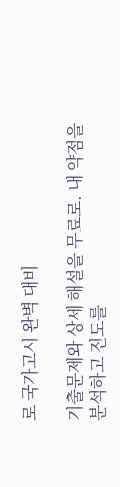로 국가고시 완벽 대비

기출문제와 상세 해설을 무료로. 내 약점을 분석하고 진도를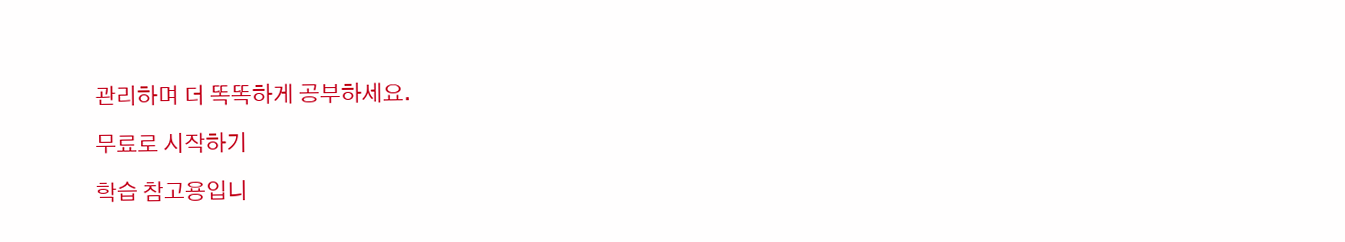관리하며 더 똑똑하게 공부하세요.

무료로 시작하기

학습 참고용입니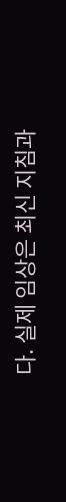다. 실제 임상은 최신 지침과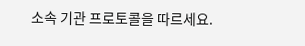소속 기관 프로토콜을 따르세요.